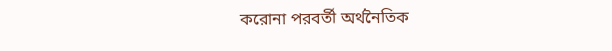করোনা পরবর্তী অর্থনৈতিক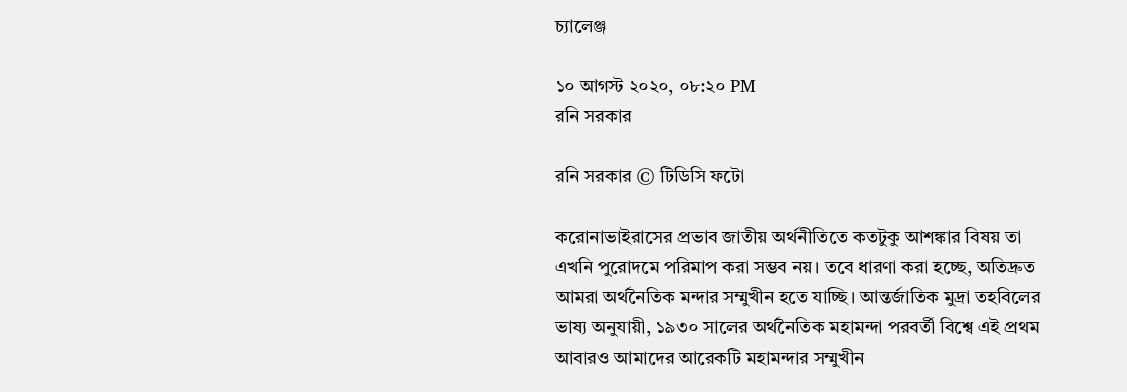চ্যালেঞ্জ

১০ আগস্ট ২০২০, ০৮:২০ PM
রনি সরকার

রনি সরকার © টিডিসি ফটো

করোনাভাইরাসের প্রভাব জাতীয় অর্থনীতিতে কতটুকু আশঙ্কার বিষয় তা এখনি পুরোদমে পরিমাপ করা সম্ভব নয়। তবে ধারণা করা হচ্ছে, অতিদ্রুত আমরা অর্থনৈতিক মন্দার সম্মুখীন হতে যাচ্ছি। আন্তর্জাতিক মুদ্রা তহবিলের ভাষ্য অনুযায়ী, ১৯৩০ সালের অর্থনৈতিক মহামন্দা পরবর্তী বিশ্বে এই প্রথম আবারও আমাদের আরেকটি মহামন্দার সম্মুখীন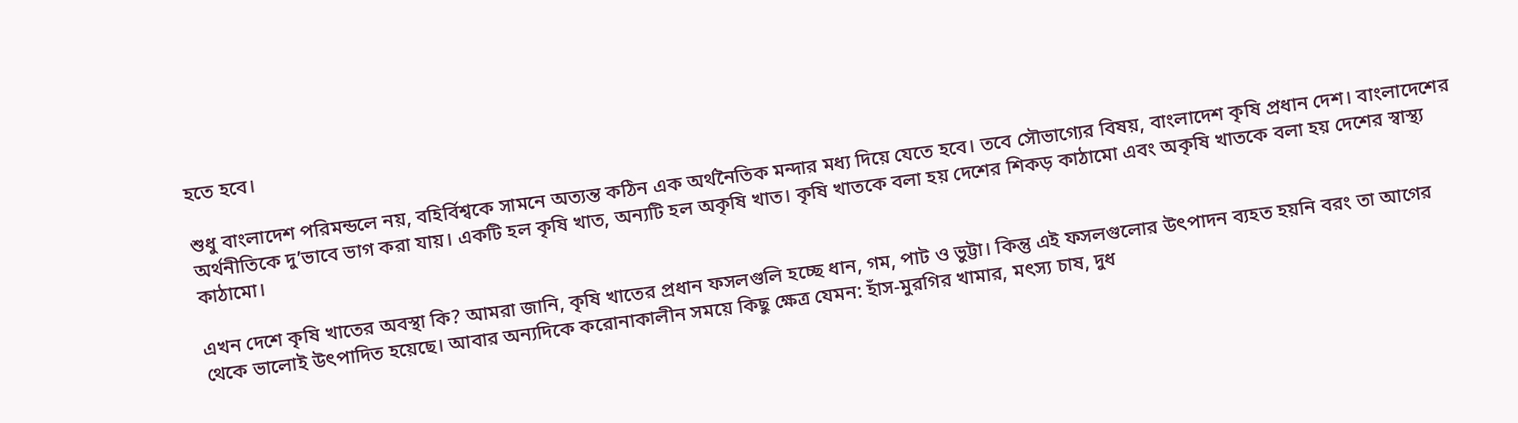হতে হবে।

শুধু বাংলাদেশ পরিমন্ডলে নয়, বহির্বিশ্বকে সামনে অত্যন্ত কঠিন এক অর্থনৈতিক মন্দার মধ্য দিয়ে যেতে হবে। তবে সৌভাগ্যের বিষয়, বাংলাদেশ কৃষি প্রধান দেশ। বাংলাদেশের অর্থনীতিকে দু’ভাবে ভাগ করা যায়। একটি হল কৃষি খাত, অন্যটি হল অকৃষি খাত। কৃষি খাতকে বলা হয় দেশের শিকড় কাঠামো এবং অকৃষি খাতকে বলা হয় দেশের স্বাস্থ্য কাঠামো।

এখন দেশে কৃষি খাতের অবস্থা কি? আমরা জানি, কৃষি খাতের প্রধান ফসলগুলি হচ্ছে ধান, গম, পাট ও ভুট্টা। কিন্তু এই ফসলগুলোর উৎপাদন ব্যহত হয়নি বরং তা আগের থেকে ভালোই উৎপাদিত হয়েছে। আবার অন্যদিকে করোনাকালীন সময়ে কিছু ক্ষেত্র যেমন: হাঁস-মুরগির খামার, মৎস্য চাষ, দুধ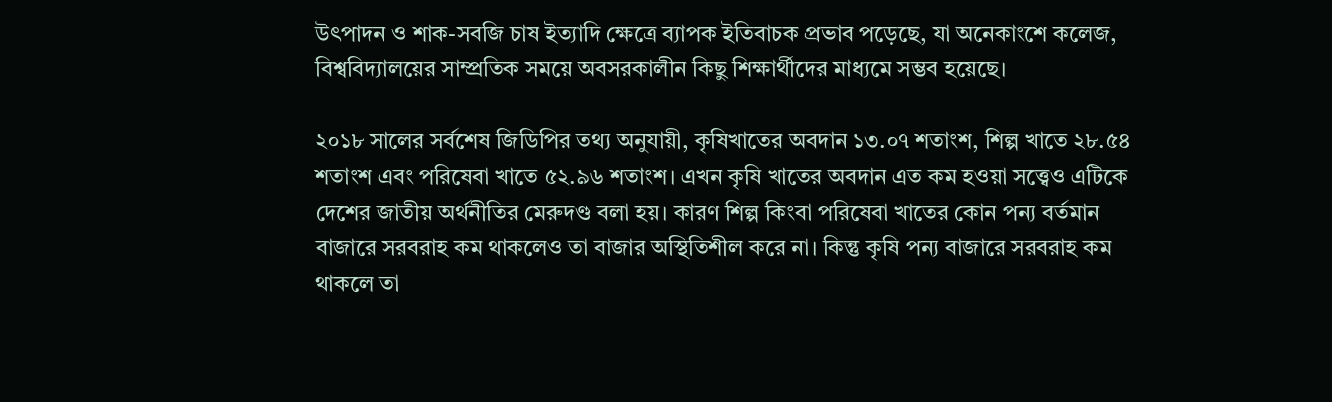উৎপাদন ও শাক-সবজি চাষ ইত্যাদি ক্ষেত্রে ব্যাপক ইতিবাচক প্রভাব পড়েছে, যা অনেকাংশে কলেজ, বিশ্ববিদ্যালয়ের সাম্প্রতিক সময়ে অবসরকালীন কিছু শিক্ষার্থীদের মাধ্যমে সম্ভব হয়েছে।

২০১৮ সালের সর্বশেষ জিডিপির তথ্য অনুযায়ী, কৃষিখাতের অবদান ১৩.০৭ শতাংশ, শিল্প খাতে ২৮.৫৪ শতাংশ এবং পরিষেবা খাতে ৫২.৯৬ শতাংশ। এখন কৃষি খাতের অবদান এত কম হওয়া সত্ত্বেও এটিকে দেশের জাতীয় অর্থনীতির মেরুদণ্ড বলা হয়। কারণ শিল্প কিংবা পরিষেবা খাতের কোন পন্য বর্তমান বাজারে সরবরাহ কম থাকলেও তা বাজার অস্থিতিশীল করে না। কিন্তু কৃষি পন্য বাজারে সরবরাহ কম থাকলে তা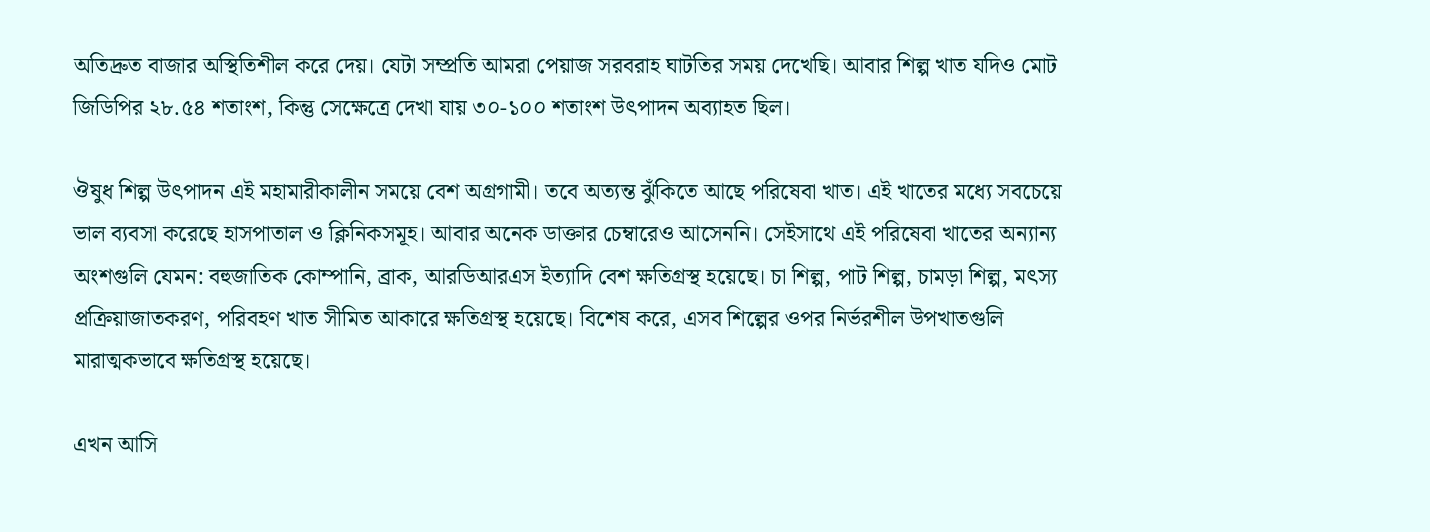অতিদ্রুত বাজার অস্থিতিশীল করে দেয়। যেটা সম্প্রতি আমরা পেয়াজ সরবরাহ ঘাটতির সময় দেখেছি। আবার শিল্প খাত যদিও মোট জিডিপির ২৮.৫৪ শতাংশ, কিন্তু সেক্ষেত্রে দেখা যায় ৩০-১০০ শতাংশ উৎপাদন অব্যাহত ছিল।

ঔষুধ শিল্প উৎপাদন এই মহামারীকালীন সময়ে বেশ অগ্রগামী। তবে অত্যন্ত ঝুঁকিতে আছে পরিষেবা খাত। এই খাতের মধ্যে সবচেয়ে ভাল ব্যবসা করেছে হাসপাতাল ও ক্লিনিকসমূহ। আবার অনেক ডাক্তার চেম্বারেও আসেননি। সেইসাথে এই পরিষেবা খাতের অন্যান্য অংশগুলি যেমন: বহুজাতিক কোম্পানি, ব্রাক, আরডিআরএস ইত্যাদি বেশ ক্ষতিগ্রস্থ হয়েছে। চা শিল্প, পাট শিল্প, চামড়া শিল্প, মৎস্য প্রক্রিয়াজাতকরণ, পরিবহণ খাত সীমিত আকারে ক্ষতিগ্রস্থ হয়েছে। বিশেষ করে, এসব শিল্পের ওপর নির্ভরশীল উপখাতগুলি মারাত্মকভাবে ক্ষতিগ্রস্থ হয়েছে।

এখন আসি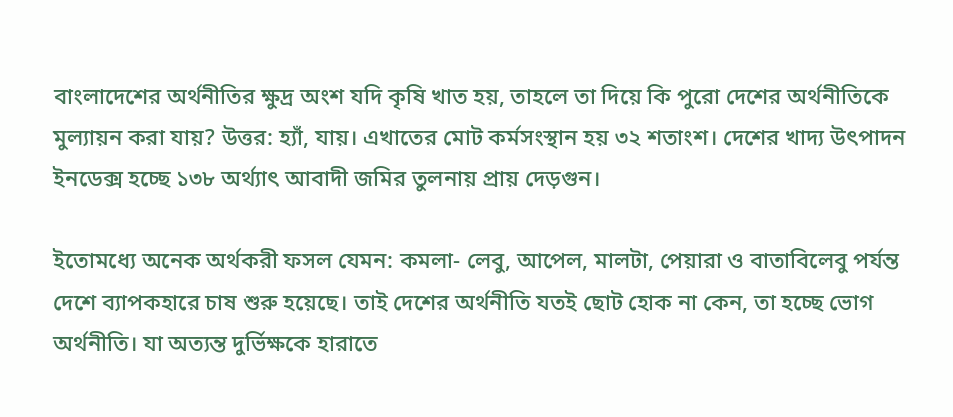বাংলাদেশের অর্থনীতির ক্ষুদ্র অংশ যদি কৃষি খাত হয়, তাহলে তা দিয়ে কি পুরো দেশের অর্থনীতিকে মুল্যায়ন করা যায়? উত্তর: হ্যাঁ, যায়। এখাতের মোট কর্মসংস্থান হয় ৩২ শতাংশ। দেশের খাদ্য উৎপাদন ইনডেক্স হচ্ছে ১৩৮ অর্থ্যাৎ আবাদী জমির তুলনায় প্রায় দেড়গুন।

ইতোমধ্যে অনেক অর্থকরী ফসল যেমন: কমলা- লেবু, আপেল, মালটা, পেয়ারা ও বাতাবিলেবু পর্যন্ত দেশে ব্যাপকহারে চাষ শুরু হয়েছে। তাই দেশের অর্থনীতি যতই ছোট হোক না কেন, তা হচ্ছে ভোগ অর্থনীতি। যা অত্যন্ত দুর্ভিক্ষকে হারাতে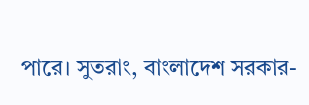পারে। সুতরাং, বাংলাদেশ সরকার-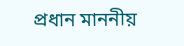প্রধান মাননীয়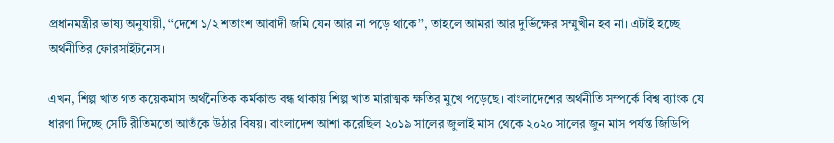প্রধানমন্ত্রীর ভাষ্য অনুযায়ী, ‘‘দেশে ১/২ শতাংশ আবাদী জমি যেন আর না পড়ে থাকে’’, তাহলে আমরা আর দুর্ভিক্ষের সম্মুখীন হব না। এটাই হচ্ছে অর্থনীতির ফোরসাইটনেস।

এখন, শিল্প খাত গত কয়েকমাস অর্থনৈতিক কর্মকান্ড বন্ধ থাকায় শিল্প খাত মারাত্মক ক্ষতির মুখে পড়েছে। বাংলাদেশের অর্থনীতি সম্পর্কে বিশ্ব ব্যাংক যে ধারণা দিচ্ছে সেটি রীতিমতো আতঁকে উঠার বিষয়। বাংলাদেশ আশা করেছিল ২০১৯ সালের জুলাই মাস থেকে ২০২০ সালের জুন মাস পর্যন্ত জিডিপি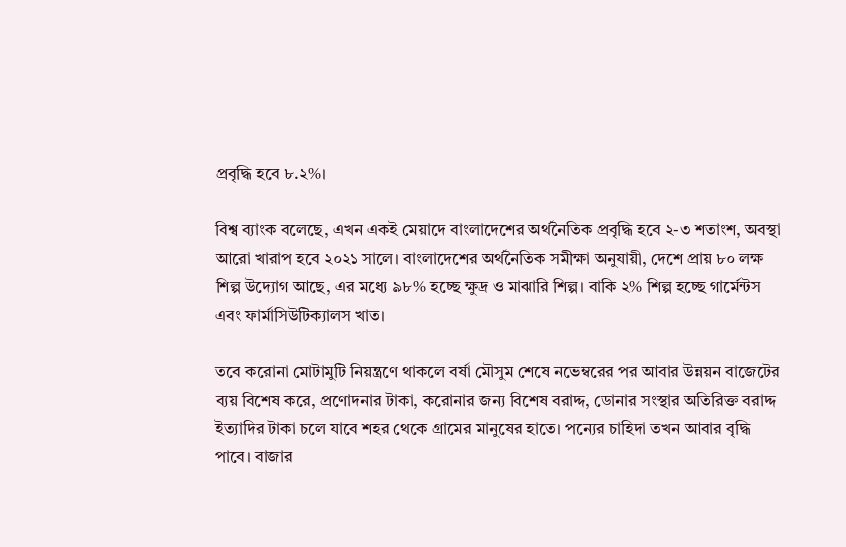প্রবৃদ্ধি হবে ৮.২%।

বিশ্ব ব্যাংক বলেছে, এখন একই মেয়াদে বাংলাদেশের অর্থনৈতিক প্রবৃদ্ধি হবে ২-৩ শতাংশ, অবস্থা আরো খারাপ হবে ২০২১ সালে। বাংলাদেশের অর্থনৈতিক সমীক্ষা অনুযায়ী, দেশে প্রায় ৮০ লক্ষ শিল্প উদ্যোগ আছে, এর মধ্যে ৯৮% হচ্ছে ক্ষুদ্র ও মাঝারি শিল্প। বাকি ২% শিল্প হচ্ছে গার্মেন্টস এবং ফার্মাসিউটিক্যালস খাত।

তবে করোনা মোটামুটি নিয়ন্ত্রণে থাকলে বর্ষা মৌসুম শেষে নভেম্বরের পর আবার উন্নয়ন বাজেটের ব্যয় বিশেষ করে, প্রণোদনার টাকা, করোনার জন্য বিশেষ বরাদ্দ, ডোনার সংস্থার অতিরিক্ত বরাদ্দ ইত্যাদির টাকা চলে যাবে শহর থেকে গ্রামের মানুষের হাতে। পন্যের চাহিদা তখন আবার বৃদ্ধি পাবে। বাজার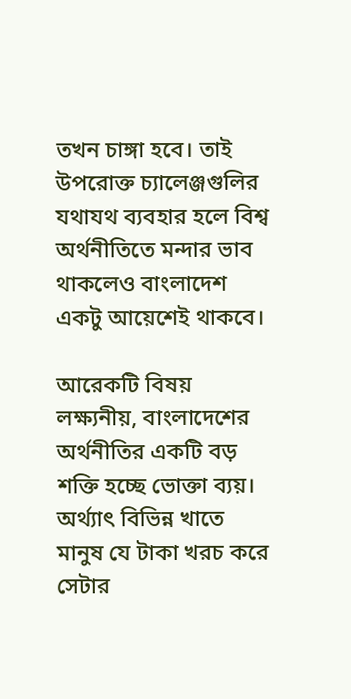তখন চাঙ্গা হবে। তাই উপরোক্ত চ্যালেঞ্জগুলির যথাযথ ব্যবহার হলে বিশ্ব অর্থনীতিতে মন্দার ভাব থাকলেও বাংলাদেশ একটু আয়েশেই থাকবে।

আরেকটি বিষয় লক্ষ্যনীয়, বাংলাদেশের অর্থনীতির একটি বড় শক্তি হচ্ছে ভোক্তা ব্যয়। অর্থ্যাৎ বিভিন্ন খাতে মানুষ যে টাকা খরচ করে সেটার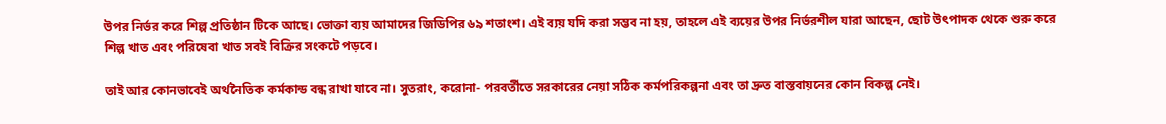উপর নির্ভর করে শিল্প প্রতিষ্ঠান টিকে আছে। ভোক্তা ব্যয় আমাদের জিডিপির ৬৯ শতাংশ। এই ব্যয় যদি করা সম্ভব না হয়, তাহলে এই ব্যয়ের উপর নির্ভরশীল যারা আছেন, ছোট উৎপাদক থেকে শুরু করে শিল্প খাত এবং পরিষেবা খাত সবই বিক্রির সংকটে পড়বে।

তাই আর কোনভাবেই অর্থনৈতিক কর্মকান্ড বন্ধ রাখা যাবে না। সুতরাং, করোনা- পরবর্তীতে সরকারের নেয়া সঠিক কর্মপরিকল্পনা এবং তা দ্রুত বাস্তবায়নের কোন বিকল্প নেই।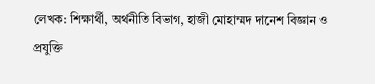লেখক: শিক্ষার্থী, অর্থনীতি বিভাগ, হাজী মোহাম্মদ দানেশ বিজ্ঞান ও প্রযুক্তি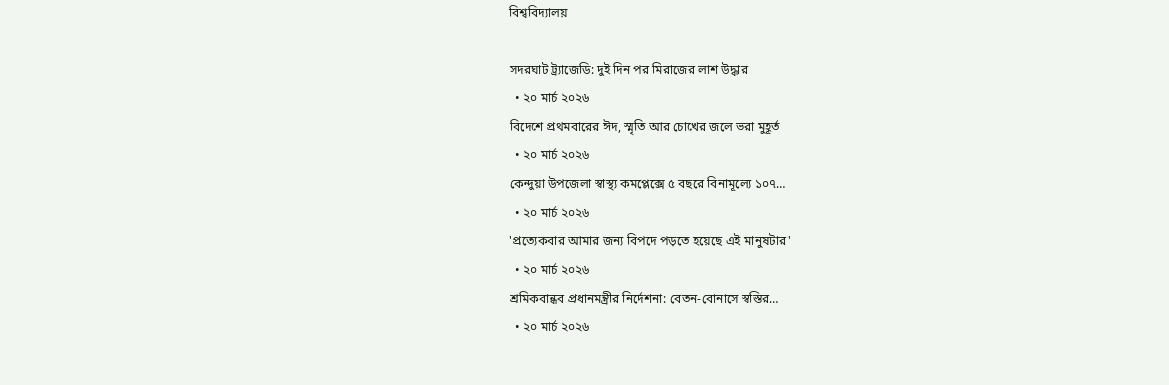বিশ্ববিদ্যালয়

সদরঘাট ট্র্যাজেডি: দুই দিন পর মিরাজের লাশ উদ্ধার
  • ২০ মার্চ ২০২৬
বিদেশে প্রথমবারের ঈদ, স্মৃতি আর চোখের জলে ভরা মুহূর্ত
  • ২০ মার্চ ২০২৬
কেন্দুয়া উপজেলা স্বাস্থ্য কমপ্লেক্সে ৫ বছরে বিনামূল্যে ১০৭…
  • ২০ মার্চ ২০২৬
'প্রত্যেকবার আমার জন্য বিপদে পড়তে হয়েছে এই মানুষটার'
  • ২০ মার্চ ২০২৬
শ্রমিকবান্ধব প্রধানমন্ত্রীর নির্দেশনা: বেতন-বোনাসে স্বস্তির…
  • ২০ মার্চ ২০২৬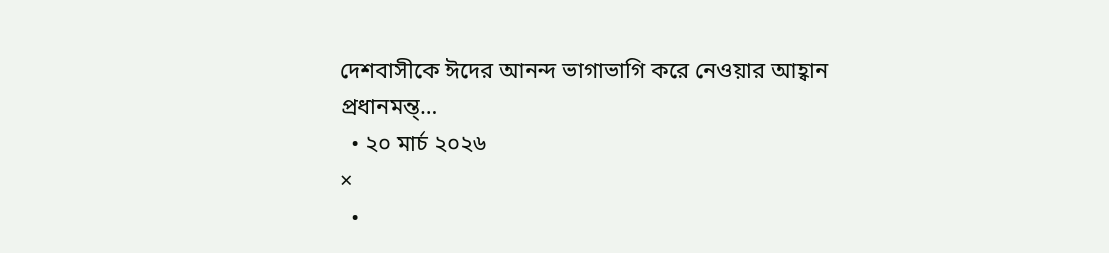দেশবাসীকে ঈদের আনন্দ ভাগাভাগি করে নেওয়ার আহ্বান প্রধানমন্ত্…
  • ২০ মার্চ ২০২৬
×
  •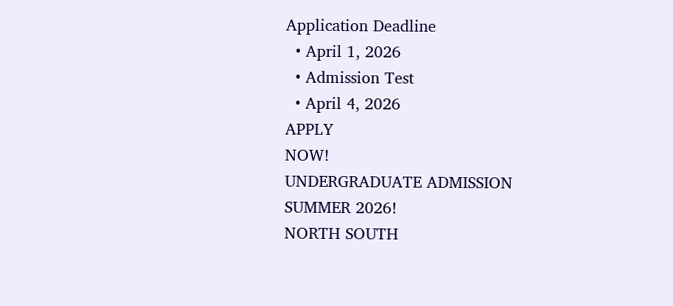Application Deadline
  • April 1, 2026
  • Admission Test
  • April 4, 2026
APPLY
NOW!
UNDERGRADUATE ADMISSION
SUMMER 2026!
NORTH SOUTH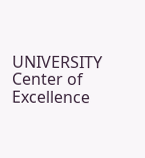UNIVERSITY
Center of Excellence